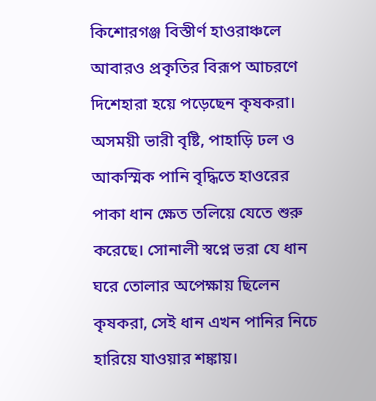কিশোরগঞ্জ বিস্তীর্ণ হাওরাঞ্চলে আবারও প্রকৃতির বিরূপ আচরণে দিশেহারা হয়ে পড়েছেন কৃষকরা। অসময়ী ভারী বৃষ্টি, পাহাড়ি ঢল ও আকস্মিক পানি বৃদ্ধিতে হাওরের পাকা ধান ক্ষেত তলিয়ে যেতে শুরু করেছে। সোনালী স্বপ্নে ভরা যে ধান ঘরে তোলার অপেক্ষায় ছিলেন কৃষকরা, সেই ধান এখন পানির নিচে হারিয়ে যাওয়ার শঙ্কায়।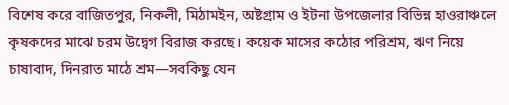বিশেষ করে বাজিতপুর, নিকলী, মিঠামইন, অষ্টগ্রাম ও ইটনা উপজেলার বিভিন্ন হাওরাঞ্চলে কৃষকদের মাঝে চরম উদ্বেগ বিরাজ করছে। কয়েক মাসের কঠোর পরিশ্রম, ঋণ নিয়ে চাষাবাদ, দিনরাত মাঠে শ্রম—সবকিছু যেন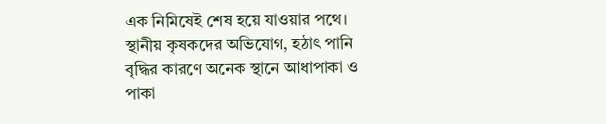এক নিমিষেই শেষ হয়ে যাওয়ার পথে।
স্থানীয় কৃষকদের অভিযোগ, হঠাৎ পানি বৃদ্ধির কারণে অনেক স্থানে আধাপাকা ও পাকা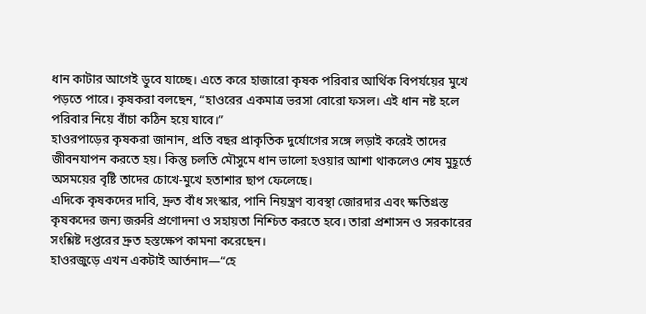ধান কাটার আগেই ডুবে যাচ্ছে। এতে করে হাজারো কৃষক পরিবার আর্থিক বিপর্যয়ের মুখে পড়তে পারে। কৃষকরা বলছেন, “হাওরের একমাত্র ভরসা বোরো ফসল। এই ধান নষ্ট হলে পরিবার নিয়ে বাঁচা কঠিন হয়ে যাবে।”
হাওরপাড়ের কৃষকরা জানান, প্রতি বছর প্রাকৃতিক দুর্যোগের সঙ্গে লড়াই করেই তাদের জীবনযাপন করতে হয়। কিন্তু চলতি মৌসুমে ধান ভালো হওয়ার আশা থাকলেও শেষ মুহূর্তে অসময়ের বৃষ্টি তাদের চোখে-মুখে হতাশার ছাপ ফেলেছে।
এদিকে কৃষকদের দাবি, দ্রুত বাঁধ সংস্কার, পানি নিয়ন্ত্রণ ব্যবস্থা জোরদার এবং ক্ষতিগ্রস্ত কৃষকদের জন্য জরুরি প্রণোদনা ও সহায়তা নিশ্চিত করতে হবে। তারা প্রশাসন ও সরকারের সংশ্লিষ্ট দপ্তরের দ্রুত হস্তক্ষেপ কামনা করেছেন।
হাওরজুড়ে এখন একটাই আর্তনাদ—“হে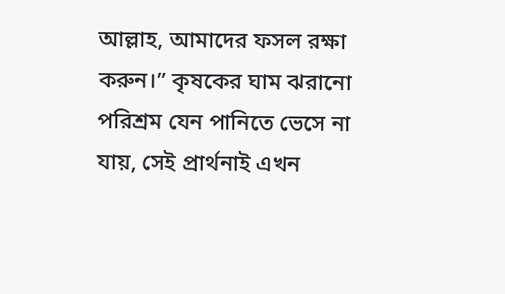আল্লাহ, আমাদের ফসল রক্ষা করুন।” কৃষকের ঘাম ঝরানো পরিশ্রম যেন পানিতে ভেসে না যায়, সেই প্রার্থনাই এখন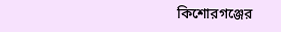কিশোরগঞ্জের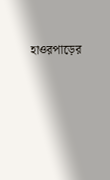হাওরপাড়ের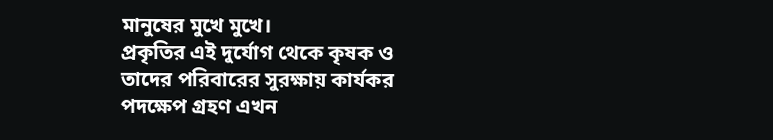মানুষের মুখে মুখে।
প্রকৃতির এই দুর্যোগ থেকে কৃষক ও তাদের পরিবারের সুরক্ষায় কার্যকর পদক্ষেপ গ্রহণ এখন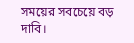সময়ের সবচেয়ে বড় দাবি।